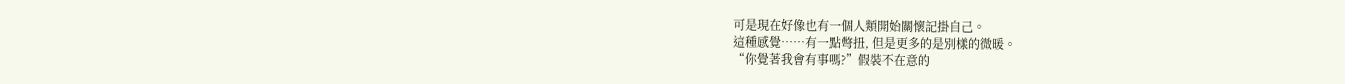可是現在好像也有一個人類開始關懷記掛自己。
這種感覺……有一點彆扭, 但是更多的是別樣的微暖。
“你覺著我會有事嗎?”假裝不在意的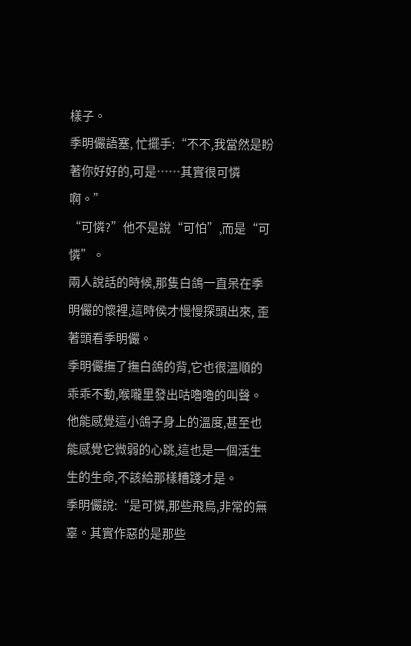樣子。
季明儼語塞, 忙擺手:“不不,我當然是盼著你好好的,可是……其實很可憐啊。”
“可憐?”他不是說“可怕”,而是“可憐”。
兩人說話的時候,那隻白鴿一直呆在季明儼的懷裡,這時侯才慢慢探頭出來, 歪著頭看季明儼。
季明儼撫了撫白鴿的背,它也很溫順的乖乖不動,喉嚨里發出咕嚕嚕的叫聲。
他能感覺這小鴿子身上的溫度,甚至也能感覺它微弱的心跳,這也是一個活生生的生命,不該給那樣糟踐才是。
季明儼說:“是可憐,那些飛鳥,非常的無辜。其實作惡的是那些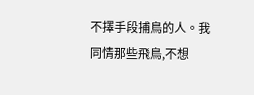不擇手段捕鳥的人。我同情那些飛鳥,不想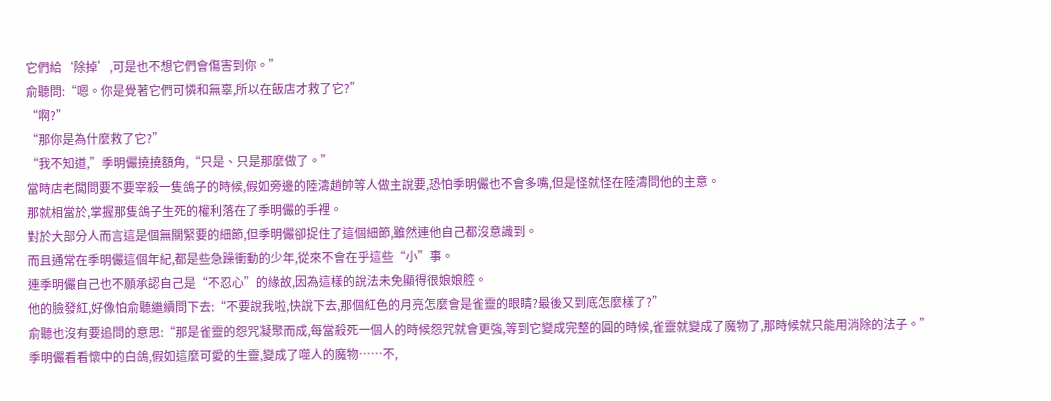它們給‘除掉’,可是也不想它們會傷害到你。”
俞聽問:“嗯。你是覺著它們可憐和無辜,所以在飯店才救了它?”
“啊?”
“那你是為什麼救了它?”
“我不知道,”季明儼撓撓額角,“只是、只是那麼做了。”
當時店老闆問要不要宰殺一隻鴿子的時候,假如旁邊的陸濤趙帥等人做主說要,恐怕季明儼也不會多嘴,但是怪就怪在陸濤問他的主意。
那就相當於,掌握那隻鴿子生死的權利落在了季明儼的手裡。
對於大部分人而言這是個無關緊要的細節,但季明儼卻捉住了這個細節,雖然連他自己都沒意識到。
而且通常在季明儼這個年紀,都是些急躁衝動的少年,從來不會在乎這些“小”事。
連季明儼自己也不願承認自己是“不忍心”的緣故,因為這樣的說法未免顯得很娘娘腔。
他的臉發紅,好像怕俞聽繼續問下去:“不要說我啦,快說下去,那個紅色的月亮怎麼會是雀靈的眼睛?最後又到底怎麼樣了?”
俞聽也沒有要追問的意思:“那是雀靈的怨咒凝聚而成,每當殺死一個人的時候怨咒就會更強,等到它變成完整的圓的時候,雀靈就變成了魔物了,那時候就只能用消除的法子。”
季明儼看看懷中的白鴿,假如這麼可愛的生靈,變成了噬人的魔物……不,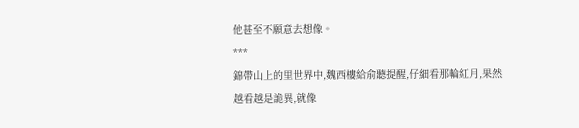他甚至不願意去想像。
***
錦帶山上的里世界中,魏西樓給俞聽提醒,仔細看那輪紅月,果然越看越是詭異,就像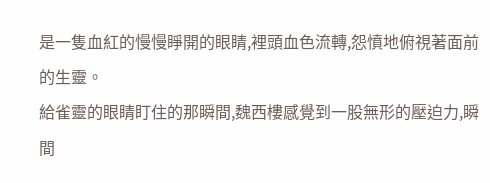是一隻血紅的慢慢睜開的眼睛,裡頭血色流轉,怨憤地俯視著面前的生靈。
給雀靈的眼睛盯住的那瞬間,魏西樓感覺到一股無形的壓迫力,瞬間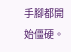手腳都開始僵硬。